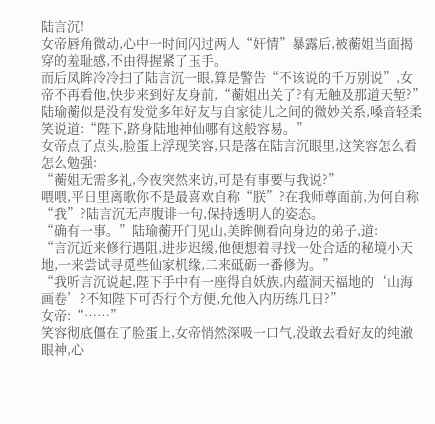陆言沉!
女帝唇角微动,心中一时间闪过两人“奸情”暴露后,被蘅姐当面揭穿的羞耻感,不由得握紧了玉手。
而后凤眸冷冷扫了陆言沉一眼,算是警告“不该说的千万别说”,女帝不再看他,快步来到好友身前,“蘅姐出关了?有无触及那道天堑?”
陆瑜蘅似是没有发觉多年好友与自家徒儿之间的微妙关系,嗓音轻柔笑说道:“陛下,跻身陆地神仙哪有这般容易。”
女帝点了点头,脸蛋上浮现笑容,只是落在陆言沉眼里,这笑容怎么看怎么勉强:
“蘅姐无需多礼,今夜突然来访,可是有事要与我说?”
喂喂,平日里离歌你不是最喜欢自称“朕”?在我师尊面前,为何自称“我”?陆言沉无声腹诽一句,保持透明人的姿态。
“确有一事。”陆瑜蘅开门见山,美眸侧看向身边的弟子,道:
“言沉近来修行遇阻,进步迟缓,他便想着寻找一处合适的秘境小天地,一来尝试寻觅些仙家机缘,二来砥砺一番修为。”
“我听言沉说起,陛下手中有一座得自妖族,内蕴洞天福地的‘山海画卷’?不知陛下可否行个方便,允他入内历练几日?”
女帝:“……”
笑容彻底僵在了脸蛋上,女帝悄然深吸一口气,没敢去看好友的纯澈眼神,心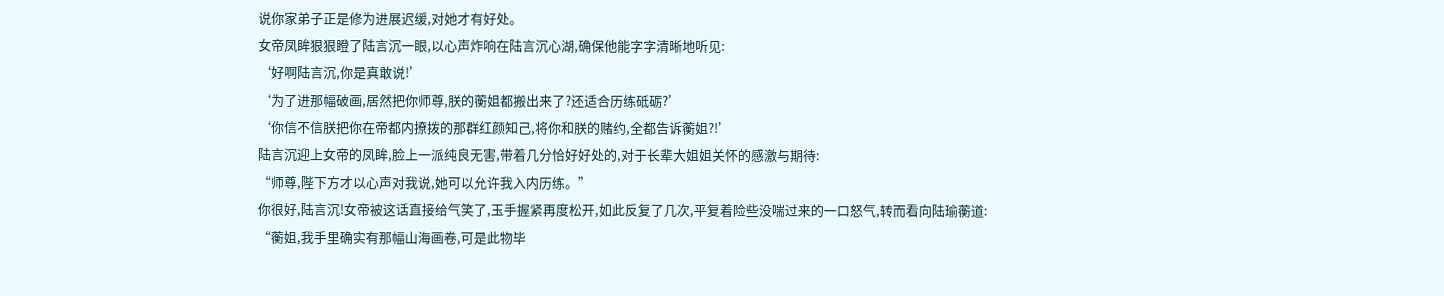说你家弟子正是修为进展迟缓,对她才有好处。
女帝凤眸狠狠瞪了陆言沉一眼,以心声炸响在陆言沉心湖,确保他能字字清晰地听见:
‘好啊陆言沉,你是真敢说!’
‘为了进那幅破画,居然把你师尊,朕的蘅姐都搬出来了?还适合历练砥砺?’
‘你信不信朕把你在帝都内撩拨的那群红颜知己,将你和朕的赌约,全都告诉蘅姐?!’
陆言沉迎上女帝的凤眸,脸上一派纯良无害,带着几分恰好好处的,对于长辈大姐姐关怀的感激与期待:
“师尊,陛下方才以心声对我说,她可以允许我入内历练。”
你很好,陆言沉!女帝被这话直接给气笑了,玉手握紧再度松开,如此反复了几次,平复着险些没喘过来的一口怒气,转而看向陆瑜蘅道:
“蘅姐,我手里确实有那幅山海画卷,可是此物毕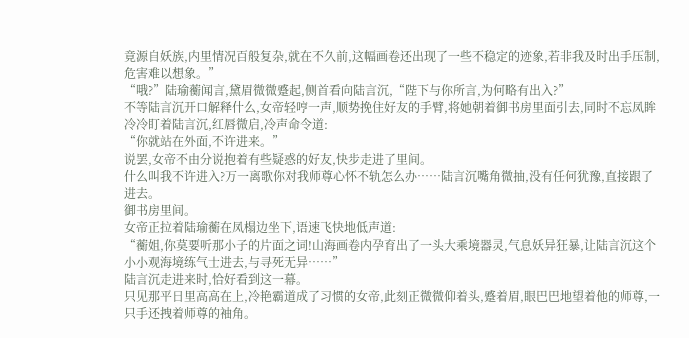竟源自妖族,内里情况百般复杂,就在不久前,这幅画卷还出现了一些不稳定的迹象,若非我及时出手压制,危害难以想象。”
“哦?”陆瑜蘅闻言,黛眉微微蹙起,侧首看向陆言沉,“陛下与你所言,为何略有出入?”
不等陆言沉开口解释什么,女帝轻哼一声,顺势挽住好友的手臂,将她朝着御书房里面引去,同时不忘凤眸冷冷盯着陆言沉,红唇微启,冷声命令道:
“你就站在外面,不许进来。”
说罢,女帝不由分说抱着有些疑惑的好友,快步走进了里间。
什么叫我不许进入?万一离歌你对我师尊心怀不轨怎么办……陆言沉嘴角微抽,没有任何犹豫,直接跟了进去。
御书房里间。
女帝正拉着陆瑜蘅在凤榻边坐下,语速飞快地低声道:
“蘅姐,你莫要听那小子的片面之词!山海画卷内孕育出了一头大乘境器灵,气息妖异狂暴,让陆言沉这个小小观海境练气士进去,与寻死无异……”
陆言沉走进来时,恰好看到这一幕。
只见那平日里高高在上,冷艳霸道成了习惯的女帝,此刻正微微仰着头,蹙着眉,眼巴巴地望着他的师尊,一只手还拽着师尊的袖角。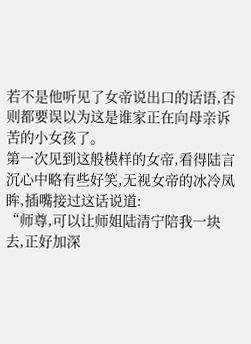若不是他听见了女帝说出口的话语,否则都要误以为这是谁家正在向母亲诉苦的小女孩了。
第一次见到这般模样的女帝,看得陆言沉心中略有些好笑,无视女帝的冰冷凤眸,插嘴接过这话说道:
“师尊,可以让师姐陆清宁陪我一块去,正好加深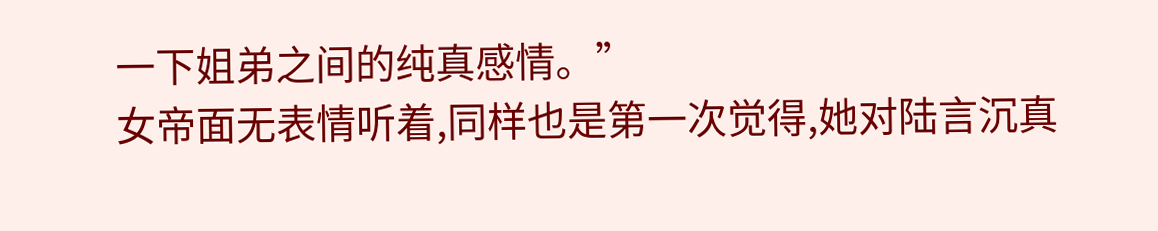一下姐弟之间的纯真感情。”
女帝面无表情听着,同样也是第一次觉得,她对陆言沉真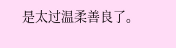是太过温柔善良了。